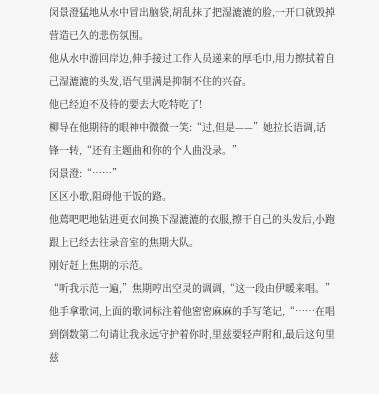闵景澄猛地从水中冒出脑袋,胡乱抹了把湿漉漉的脸,一开口就毁掉营造已久的悲伤氛围。
他从水中游回岸边,伸手接过工作人员递来的厚毛巾,用力擦拭着自己湿漉漉的头发,语气里满是抑制不住的兴奋。
他已经迫不及待的要去大吃特吃了!
柳导在他期待的眼神中微微一笑:“过,但是——”她拉长语调,话锋一转,“还有主题曲和你的个人曲没录。”
闵景澄:“……”
区区小歌,阻碍他干饭的路。
他蔫吧吧地钻进更衣间换下湿漉漉的衣服,擦干自己的头发后,小跑跟上已经去往录音室的焦期大队。
刚好赶上焦期的示范。
“听我示范一遍,”焦期哼出空灵的调调,“这一段由伊暖来唱。”
他手拿歌词,上面的歌词标注着他密密麻麻的手写笔记,“……在唱到倒数第二句请让我永远守护着你时,里兹要轻声附和,最后这句里兹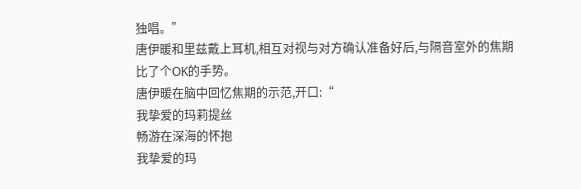独唱。”
唐伊暖和里兹戴上耳机,相互对视与对方确认准备好后,与隔音室外的焦期比了个OK的手势。
唐伊暖在脑中回忆焦期的示范,开口:“
我挚爱的玛莉提丝
畅游在深海的怀抱
我挚爱的玛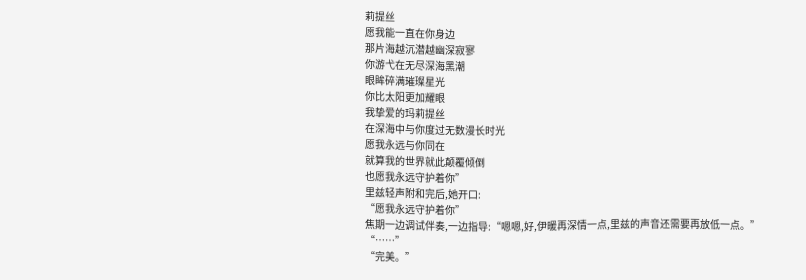莉提丝
愿我能一直在你身边
那片海越沉潜越幽深寂寥
你游弋在无尽深海黑潮
眼眸碎满璀璨星光
你比太阳更加耀眼
我挚爱的玛莉提丝
在深海中与你度过无数漫长时光
愿我永远与你同在
就算我的世界就此颠覆倾倒
也愿我永远守护着你”
里兹轻声附和完后,她开口:
“愿我永远守护着你”
焦期一边调试伴奏,一边指导:“嗯嗯,好,伊暖再深情一点,里兹的声音还需要再放低一点。”
“……”
“完美。”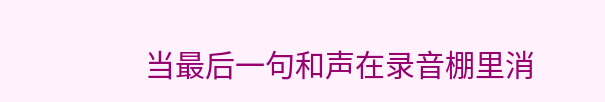当最后一句和声在录音棚里消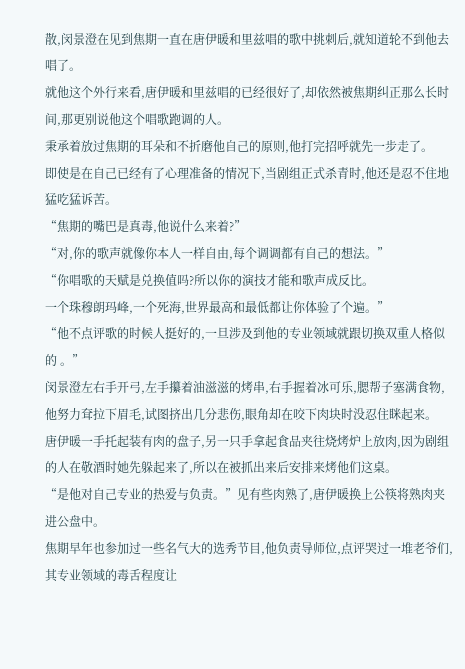散,闵景澄在见到焦期一直在唐伊暖和里兹唱的歌中挑刺后,就知道轮不到他去唱了。
就他这个外行来看,唐伊暖和里兹唱的已经很好了,却依然被焦期纠正那么长时间,那更别说他这个唱歌跑调的人。
秉承着放过焦期的耳朵和不折磨他自己的原则,他打完招呼就先一步走了。
即使是在自己已经有了心理准备的情况下,当剧组正式杀青时,他还是忍不住地猛吃猛诉苦。
“焦期的嘴巴是真毒,他说什么来着?”
“对,你的歌声就像你本人一样自由,每个调调都有自己的想法。”
“你唱歌的天赋是兑换值吗?所以你的演技才能和歌声成反比。
一个珠穆朗玛峰,一个死海,世界最高和最低都让你体验了个遍。”
“他不点评歌的时候人挺好的,一旦涉及到他的专业领域就跟切换双重人格似的 。”
闵景澄左右手开弓,左手攥着油滋滋的烤串,右手握着冰可乐,腮帮子塞满食物,他努力耷拉下眉毛,试图挤出几分悲伤,眼角却在咬下肉块时没忍住眯起来。
唐伊暖一手托起装有肉的盘子,另一只手拿起食品夹往烧烤炉上放肉,因为剧组的人在敬酒时她先躲起来了,所以在被抓出来后安排来烤他们这桌。
“是他对自己专业的热爱与负责。”见有些肉熟了,唐伊暖换上公筷将熟肉夹进公盘中。
焦期早年也参加过一些名气大的选秀节目,他负责导师位,点评哭过一堆老爷们,其专业领域的毒舌程度让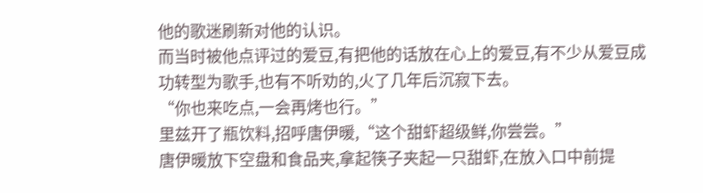他的歌迷刷新对他的认识。
而当时被他点评过的爱豆,有把他的话放在心上的爱豆,有不少从爱豆成功转型为歌手,也有不听劝的,火了几年后沉寂下去。
“你也来吃点,一会再烤也行。”
里兹开了瓶饮料,招呼唐伊暖,“这个甜虾超级鲜,你尝尝。”
唐伊暖放下空盘和食品夹,拿起筷子夹起一只甜虾,在放入口中前提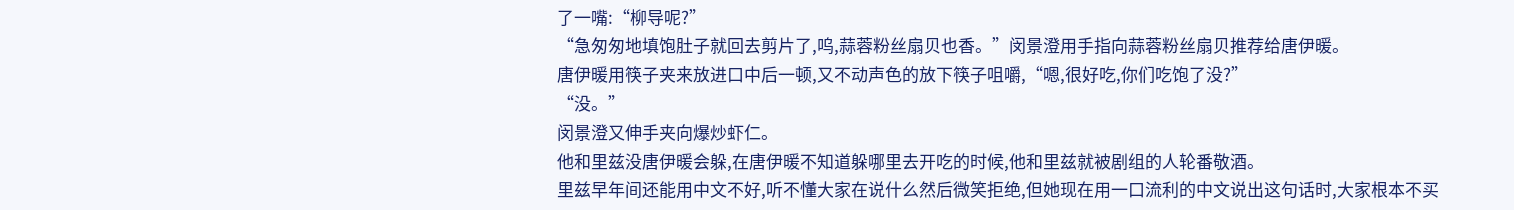了一嘴:“柳导呢?”
“急匆匆地填饱肚子就回去剪片了,呜,蒜蓉粉丝扇贝也香。”闵景澄用手指向蒜蓉粉丝扇贝推荐给唐伊暖。
唐伊暖用筷子夹来放进口中后一顿,又不动声色的放下筷子咀嚼,“嗯,很好吃,你们吃饱了没?”
“没。”
闵景澄又伸手夹向爆炒虾仁。
他和里兹没唐伊暖会躲,在唐伊暖不知道躲哪里去开吃的时候,他和里兹就被剧组的人轮番敬酒。
里兹早年间还能用中文不好,听不懂大家在说什么然后微笑拒绝,但她现在用一口流利的中文说出这句话时,大家根本不买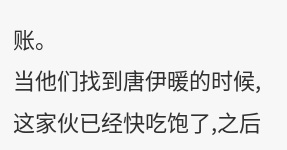账。
当他们找到唐伊暖的时候,这家伙已经快吃饱了,之后